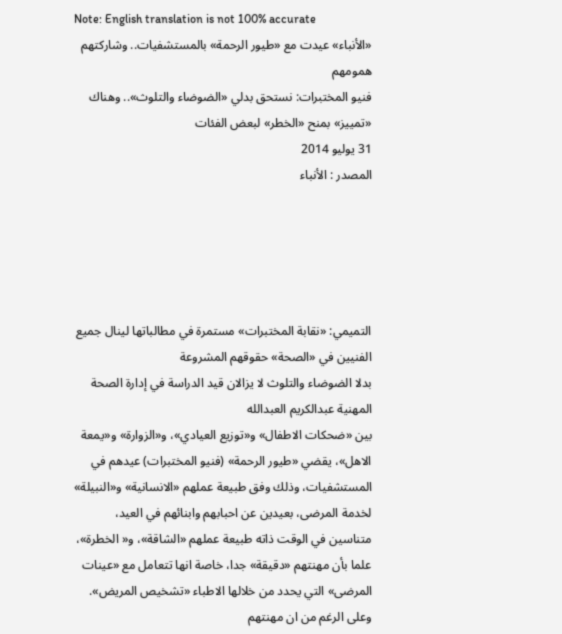Note: English translation is not 100% accurate
«الأنباء» عيدت مع «طيور الرحمة» بالمستشفيات.. وشاركتهم همومهم
فنيو المختبرات: نستحق بدلي «الضوضاء والتلوث».. وهناك «تمييز» بمنح «الخطر» لبعض الفئات
31 يوليو 2014
المصدر : الأنباء





التميمي: «نقابة المختبرات» مستمرة في مطالباتها لينال جميع الفنيين في «الصحة» حقوقهم المشروعة
بدلا الضوضاء والتلوث لا يزالان قيد الدراسة في إدارة الصحة المهنية عبدالكريم العبدالله
بين «ضحكات الاطفال» و«توزيع العيادي»، و«الزوارة» و«يمعة الاهل»، يقضي «طيور الرحمة» (فنيو المختبرات) عيدهم في المستشفيات، وذلك وفق طبيعة عملهم «الانسانية» و«النبيلة» لخدمة المرضى، بعيدين عن احبابهم وابنائهم في العيد، متناسين في الوقت ذاته طبيعة عملهم «الشاقة»، و« الخطرة»، علما بأن مهنتهم «دقيقة» جدا، خاصة انها تتعامل مع «عينات المرضى» التي يحدد من خلالها الاطباء «تشخيص المريض».
وعلى الرغم من ان مهنتهم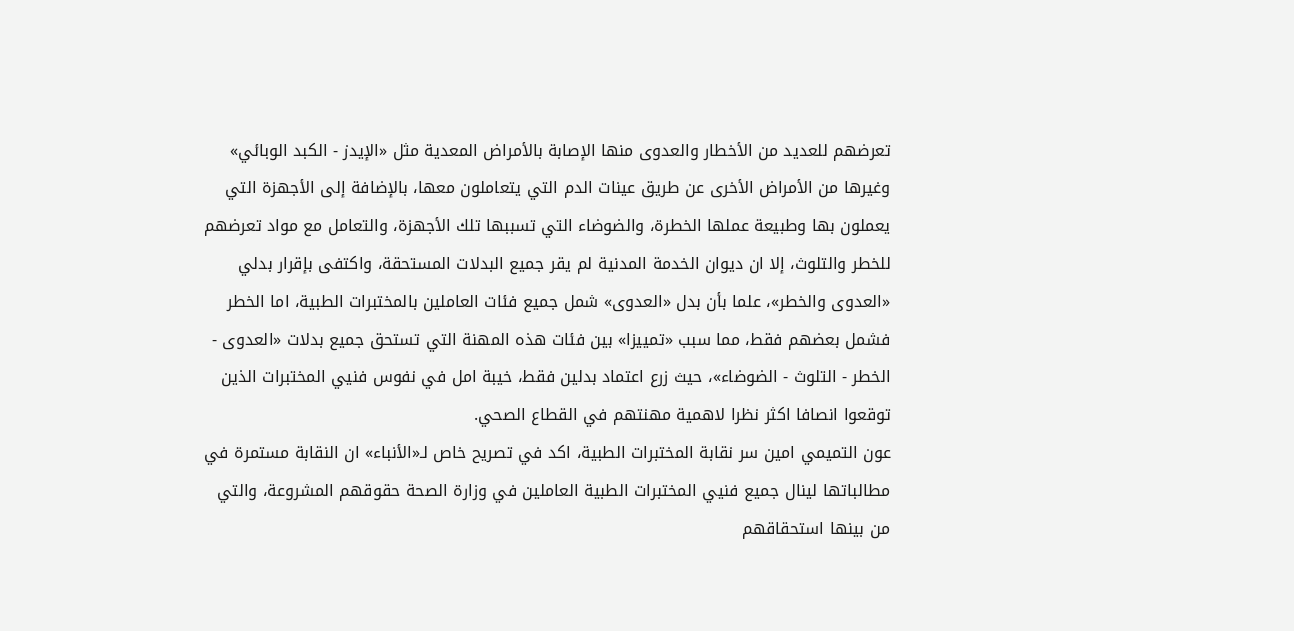تعرضهم للعديد من الأخطار والعدوى منها الإصابة بالأمراض المعدية مثل «الإيدز - الكبد الوبائي» وغيرها من الأمراض الأخرى عن طريق عينات الدم التي يتعاملون معها، بالإضافة إلى الأجهزة التي يعملون بها وطبيعة عملها الخطرة، والضوضاء التي تسببها تلك الأجهزة، والتعامل مع مواد تعرضهم للخطر والتلوث، إلا ان ديوان الخدمة المدنية لم يقر جميع البدلات المستحقة، واكتفى بإقرار بدلي «العدوى والخطر»، علما بأن بدل «العدوى» شمل جميع فئات العاملين بالمختبرات الطبية، اما الخطر فشمل بعضهم فقط، مما سبب «تمييزا» بين فئات هذه المهنة التي تستحق جميع بدلات «العدوى - الخطر - التلوث - الضوضاء»، حيث زرع اعتماد بدلين فقط، خيبة امل في نفوس فنيي المختبرات الذين توقعوا انصافا اكثر نظرا لاهمية مهنتهم في القطاع الصحي.
عون التميمي امين سر نقابة المختبرات الطبية، اكد في تصريح خاص لـ«الأنباء» ان النقابة مستمرة في مطالباتها لينال جميع فنيي المختبرات الطبية العاملين في وزارة الصحة حقوقهم المشروعة، والتي من بينها استحقاقهم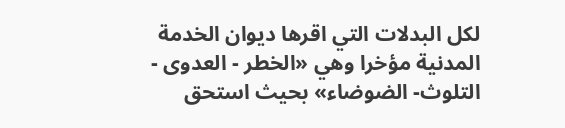لكل البدلات التي اقرها ديوان الخدمة المدنية مؤخرا وهي «الخطر - العدوى - التلوث- الضوضاء» بحيث استحق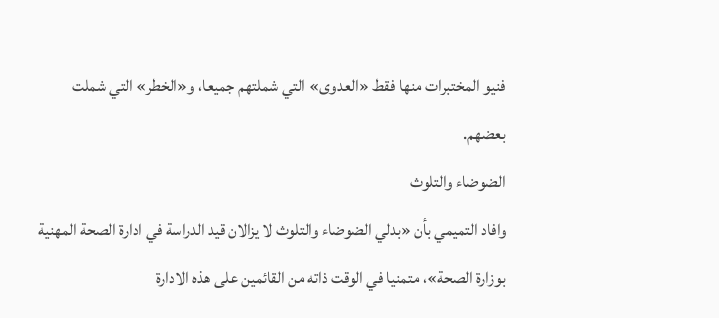فنيو المختبرات منها فقط «العدوى» التي شملتهم جميعا، و«الخطر» التي شملت بعضهم.
الضوضاء والتلوث
وافاد التميمي بأن «بدلي الضوضاء والتلوث لا يزالان قيد الدراسة في ادارة الصحة المهنية بوزارة الصحة»، متمنيا في الوقت ذاته من القائمين على هذه الادارة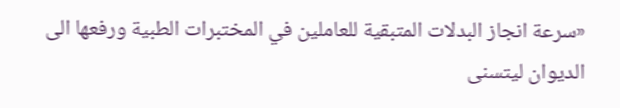«سرعة انجاز البدلات المتبقية للعاملين في المختبرات الطبية ورفعها الى الديوان ليتسنى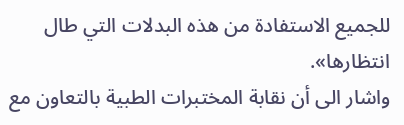للجميع الاستفادة من هذه البدلات التي طال انتظارها».
واشار الى أن نقابة المختبرات الطبية بالتعاون مع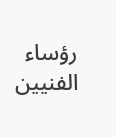رؤساء الفنيين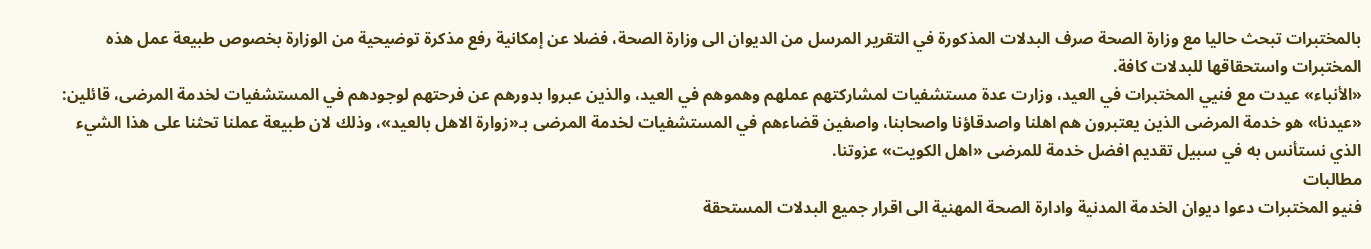بالمختبرات تبحث حاليا مع وزارة الصحة صرف البدلات المذكورة في التقرير المرسل من الديوان الى وزارة الصحة، فضلا عن إمكانية رفع مذكرة توضيحية من الوزارة بخصوص طبيعة عمل هذه المختبرات واستحقاقها للبدلات كافة.
«الأنباء» عيدت مع فنيي المختبرات في العيد، وزارت عدة مستشفيات لمشاركتهم عملهم وهموهم في العيد، والذين عبروا بدورهم عن فرحتهم لوجودهم في المستشفيات لخدمة المرضى، قائلين: «عيدنا» هو خدمة المرضى الذين يعتبرون هم اهلنا واصدقاؤنا واصحابنا، واصفين قضاءهم في المستشفيات لخدمة المرضى بـ«زوارة الاهل بالعيد»، وذلك لان طبيعة عملنا تحثنا على هذا الشيء الذي نستأنس به في سبيل تقديم افضل خدمة للمرضى «اهل الكويت» عزوتنا.
مطالبات
فنيو المختبرات دعوا ديوان الخدمة المدنية وادارة الصحة المهنية الى اقرار جميع البدلات المستحقة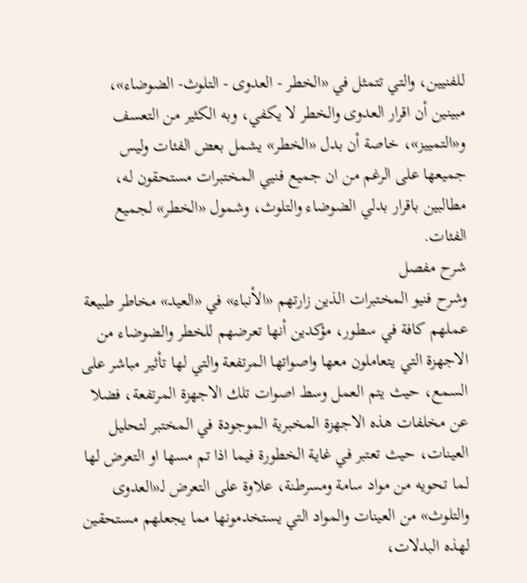للفنيين، والتي تتمثل في «الخطر - العدوى - التلوث- الضوضاء»، مبينين أن اقرار العدوى والخطر لا يكفي، وبه الكثير من التعسف و«التمييز»، خاصة أن بدل «الخطر» يشمل بعض الفئات وليس جميعها على الرغم من ان جميع فنيي المختبرات مستحقون له، مطالبين باقرار بدلي الضوضاء والتلوث، وشمول «الخطر» لجميع الفئات.
شرح مفصل
وشرح فنيو المختبرات الذين زارتهم «الأنباء» في «العيد» مخاطر طبيعة عملهم كافة في سطور، مؤكدين أنها تعرضهم للخطر والضوضاء من الاجهزة التي يتعاملون معها واصواتها المرتفعة والتي لها تأثير مباشر على السمع، حيث يتم العمل وسط اصوات تلك الاجهزة المرتفعة، فضلا عن مخلفات هذه الاجهزة المخبرية الموجودة في المختبر لتحليل العينات، حيث تعتبر في غاية الخطورة فيما اذا تم مسها او التعرض لها لما تحويه من مواد سامة ومسرطنة، علاوة على التعرض لـ«العدوى والتلوث» من العينات والمواد التي يستخدمونها مما يجعلهم مستحقين لهذه البدلات،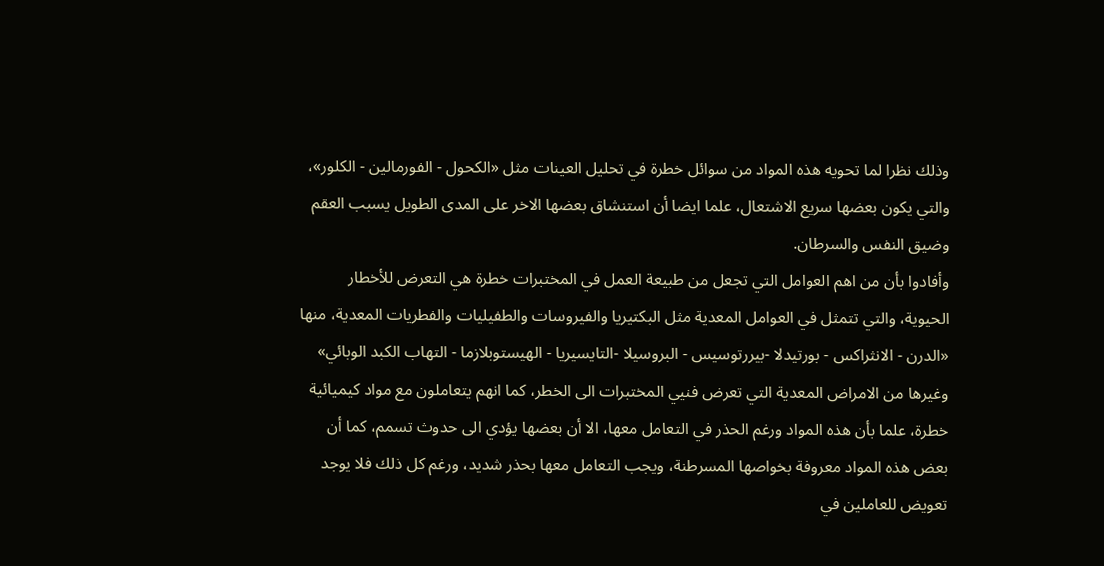وذلك نظرا لما تحويه هذه المواد من سوائل خطرة في تحليل العينات مثل «الكحول - الفورمالين - الكلور»، والتي يكون بعضها سريع الاشتعال، علما ايضا أن استنشاق بعضها الاخر على المدى الطويل يسبب العقم وضيق النفس والسرطان.
وأفادوا بأن من اهم العوامل التي تجعل من طبيعة العمل في المختبرات خطرة هي التعرض للأخطار الحيوية، والتي تتمثل في العوامل المعدية مثل البكتيريا والفيروسات والطفيليات والفطريات المعدية، منها «الدرن - الانثراكس - بورتيدلا -بيررتوسيس - البروسيلا -التايسيريا - الهيستوبلازما - التهاب الكبد الوبائي» وغيرها من الامراض المعدية التي تعرض فنيي المختبرات الى الخطر، كما انهم يتعاملون مع مواد كيميائية خطرة، علما بأن هذه المواد ورغم الحذر في التعامل معها، الا أن بعضها يؤدي الى حدوث تسمم، كما أن بعض هذه المواد معروفة بخواصها المسرطنة، ويجب التعامل معها بحذر شديد، ورغم كل ذلك فلا يوجد تعويض للعاملين في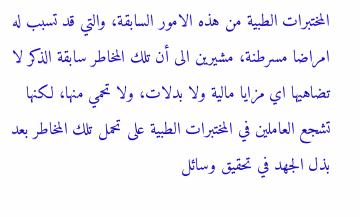المختبرات الطبية من هذه الامور السابقة، والتي قد تسبب له امراضا مسرطنة، مشيرين الى أن تلك المخاطر سابقة الذكر لا تضاهيها اي مزايا مالية ولا بدلات، ولا تحمي منها، لكنها تشجع العاملين في المختبرات الطبية على تحمل تلك المخاطر بعد بذل الجهد في تحقيق وسائل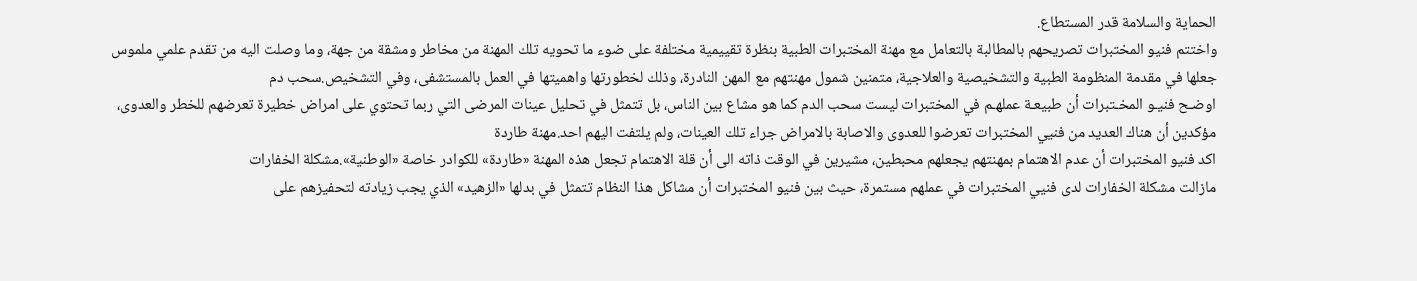الحماية والسلامة قدر المستطاع.
واختتم فنيو المختبرات تصريحهم بالمطالبة بالتعامل مع مهنة المختبرات الطبية بنظرة تقييمية مختلفة على ضوء ما تحويه تلك المهنة من مخاطر ومشقة من جهة، وما وصلت اليه من تقدم علمي ملموس جعلها في مقدمة المنظومة الطبية والتشخيصية والعلاجية، متمنين شمول مهنتهم مع المهن النادرة، وذلك لخطورتها واهميتها في العمل بالمستشفى، وفي التشخيص.سحب دم
اوضـح فنيـو المخـتبرات أن طبيعـة عملهـم في المختبرات ليست سحب الدم كما هو مشاع بين الناس، بل تتمثل في تحليل عينات المرضى التي ربما تحتوي على امراض خطيرة تعرضهم للخطر والعدوى، مؤكدين أن هناك العديد من فنيي المختبرات تعرضوا للعدوى والاصابة بالامراض جراء تلك العينات، ولم يلتفت اليهم احد.مهنة طاردة
اكد فنيو المختبرات أن عدم الاهتمام بمهنتهم يجعلهم محبطين، مشيرين في الوقت ذاته الى أن قلة الاهتمام تجعل هذه المهنة «طاردة» للكوادر خاصة «الوطنية».مشكلة الخفارات
مازالت مشكلة الخفارات لدى فنيي المختبرات في عملهم مستمرة، حيث بين فنيو المختبرات أن مشاكل هذا النظام تتمثل في بدلها «الزهيد» الذي يجب زيادته لتحفيزهم على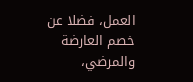العمل، فضلا عن خصم العارضة والمرضي،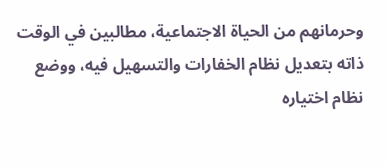وحرمانهم من الحياة الاجتماعية، مطالبين في الوقت ذاته بتعديل نظام الخفارات والتسهيل فيه، ووضع نظام اختياره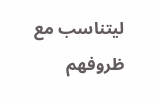ليتناسب مع ظروفهم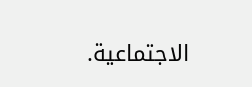الاجتماعية.